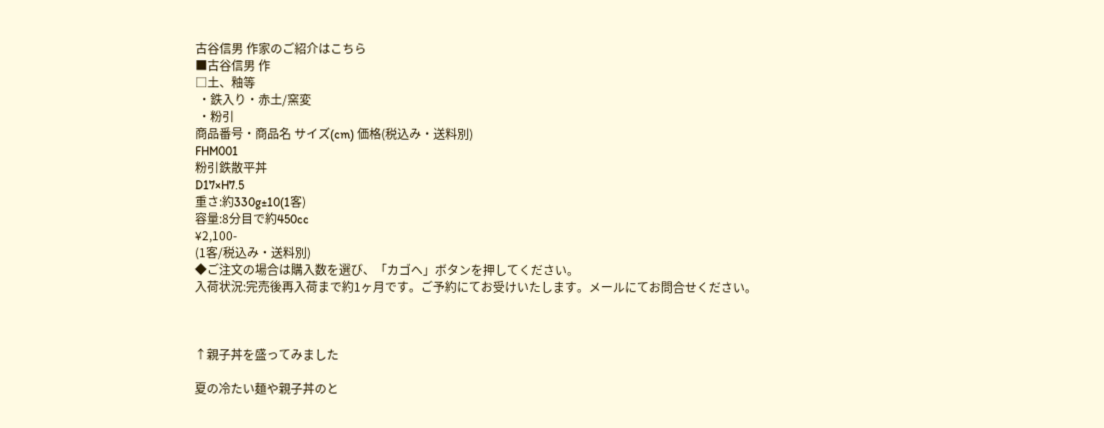古谷信男 作家のご紹介はこちら
■古谷信男 作
□土、釉等
 ・鉄入り・赤土/窯変
 ・粉引
商品番号・商品名 サイズ(cm) 価格(税込み・送料別)
FHM001
粉引鉄散平丼
D17×H7.5
重さ:約330g±10(1客)
容量:8分目で約450cc
¥2,100-
(1客/税込み・送料別)
◆ご注文の場合は購入数を選び、「カゴへ」ボタンを押してください。
入荷状況:完売後再入荷まで約1ヶ月です。ご予約にてお受けいたします。メールにてお問合せください。



↑親子丼を盛ってみました

夏の冷たい麺や親子丼のと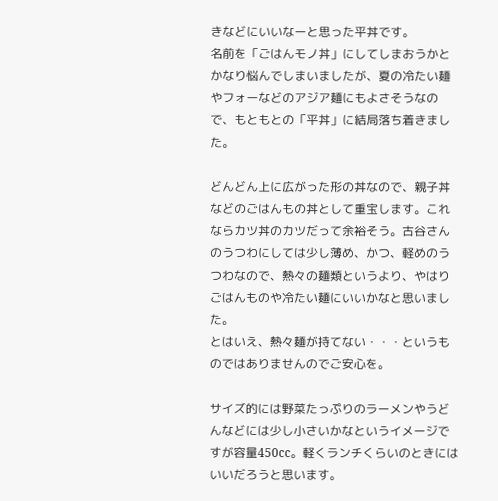きなどにいいなーと思った平丼です。
名前を「ごはんモノ丼」にしてしまおうかとかなり悩んでしまいましたが、夏の冷たい麺やフォーなどのアジア麺にもよさそうなので、もともとの「平丼」に結局落ち着きました。

どんどん上に広がった形の丼なので、親子丼などのごはんもの丼として重宝します。これならカツ丼のカツだって余裕そう。古谷さんのうつわにしては少し薄め、かつ、軽めのうつわなので、熱々の麺類というより、やはりごはんものや冷たい麺にいいかなと思いました。
とはいえ、熱々麺が持てない・・・というものではありませんのでご安心を。

サイズ的には野菜たっぷりのラーメンやうどんなどには少し小さいかなというイメージですが容量450cc。軽くランチくらいのときにはいいだろうと思います。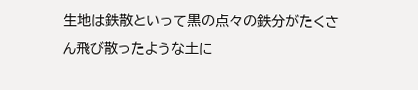生地は鉄散といって黒の点々の鉄分がたくさん飛び散ったような土に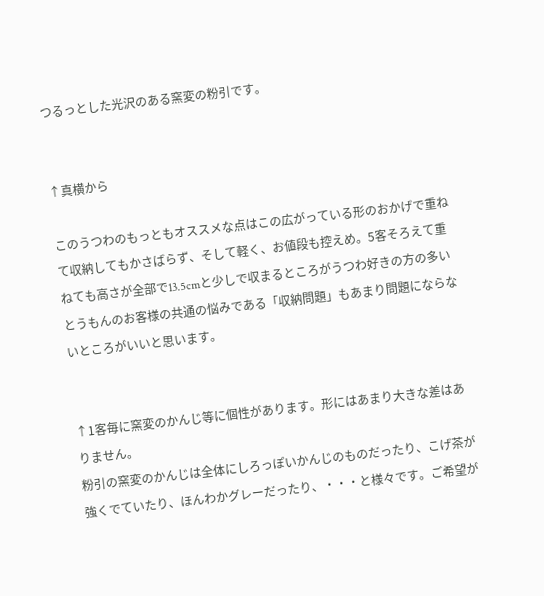つるっとした光沢のある窯変の粉引です。


↑真横から

このうつわのもっともオススメな点はこの広がっている形のおかげで重ねて収納してもかさばらず、そして軽く、お値段も控えめ。5客そろえて重ねても高さが全部で13.5cmと少しで収まるところがうつわ好きの方の多いとうもんのお客様の共通の悩みである「収納問題」もあまり問題にならないところがいいと思います。


↑1客毎に窯変のかんじ等に個性があります。形にはあまり大きな差はありません。
粉引の窯変のかんじは全体にしろっぽいかんじのものだったり、こげ茶が強くでていたり、ほんわかグレーだったり、・・・と様々です。ご希望が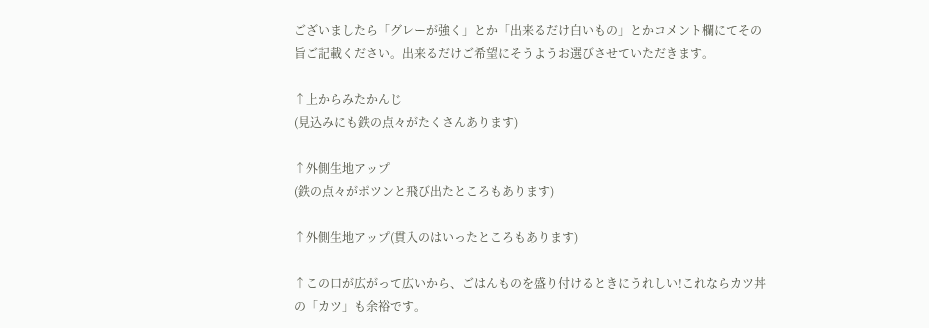ございましたら「グレーが強く」とか「出来るだけ白いもの」とかコメント欄にてその旨ご記載ください。出来るだけご希望にそうようお選びさせていただきます。

↑上からみたかんじ
(見込みにも鉄の点々がたくさんあります)

↑外側生地アップ
(鉄の点々がポツンと飛び出たところもあります)

↑外側生地アップ(貫入のはいったところもあります)

↑この口が広がって広いから、ごはんものを盛り付けるときにうれしい!これならカツ丼の「カツ」も余裕です。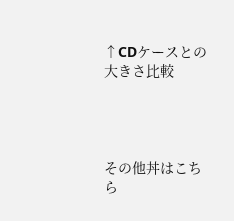↑CDケースとの大きさ比較




その他丼はこちら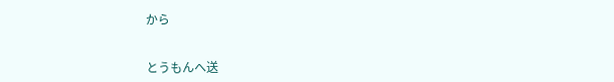から


とうもんへ送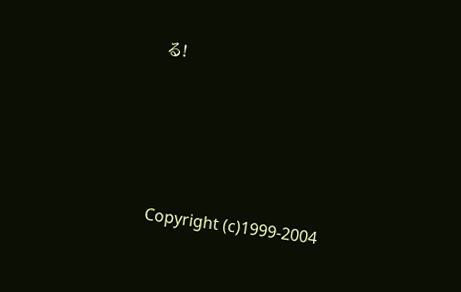る!




Copyright (c)1999-2004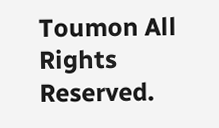Toumon All Rights Reserved.